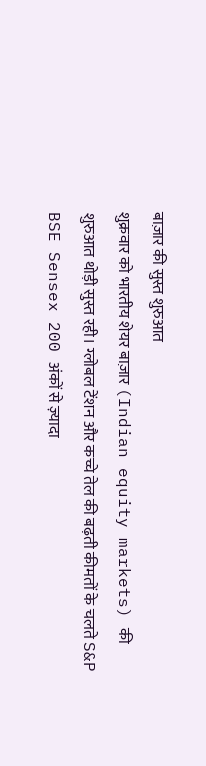बाज़ार की सुस्त शुरुआत
शुक्रवार को भारतीय शेयर बाज़ार (Indian equity markets) की शुरुआत थोड़ी सुस्त रही। ग्लोबल टेंशन और कच्चे तेल की बढ़ती कीमतों के चलते S&P BSE Sensex 200 अंकों से ज़्यादा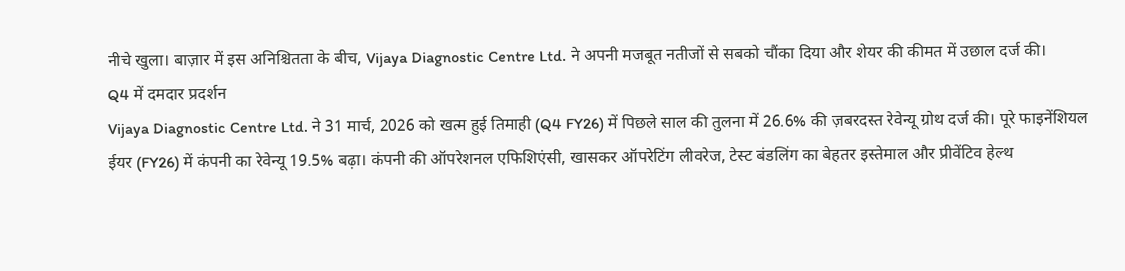नीचे खुला। बाज़ार में इस अनिश्चितता के बीच, Vijaya Diagnostic Centre Ltd. ने अपनी मजबूत नतीजों से सबको चौंका दिया और शेयर की कीमत में उछाल दर्ज की।
Q4 में दमदार प्रदर्शन
Vijaya Diagnostic Centre Ltd. ने 31 मार्च, 2026 को खत्म हुई तिमाही (Q4 FY26) में पिछले साल की तुलना में 26.6% की ज़बरदस्त रेवेन्यू ग्रोथ दर्ज की। पूरे फाइनेंशियल ईयर (FY26) में कंपनी का रेवेन्यू 19.5% बढ़ा। कंपनी की ऑपरेशनल एफिशिएंसी, खासकर ऑपरेटिंग लीवरेज, टेस्ट बंडलिंग का बेहतर इस्तेमाल और प्रीवेंटिव हेल्थ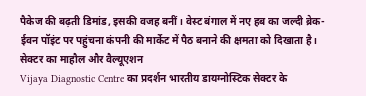पैकेज की बढ़ती डिमांड, इसकी वजह बनीं। वेस्ट बंगाल में नए हब का जल्दी ब्रेक-ईवन पॉइंट पर पहुंचना कंपनी की मार्केट में पैठ बनाने की क्षमता को दिखाता है।
सेक्टर का माहौल और वैल्यूएशन
Vijaya Diagnostic Centre का प्रदर्शन भारतीय डायग्नोस्टिक सेक्टर के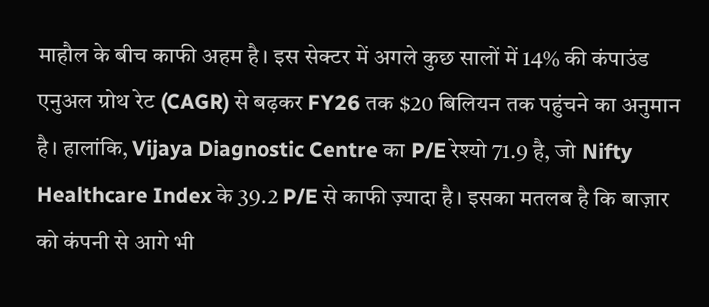माहौल के बीच काफी अहम है। इस सेक्टर में अगले कुछ सालों में 14% की कंपाउंड एनुअल ग्रोथ रेट (CAGR) से बढ़कर FY26 तक $20 बिलियन तक पहुंचने का अनुमान है। हालांकि, Vijaya Diagnostic Centre का P/E रेश्यो 71.9 है, जो Nifty Healthcare Index के 39.2 P/E से काफी ज़्यादा है। इसका मतलब है कि बाज़ार को कंपनी से आगे भी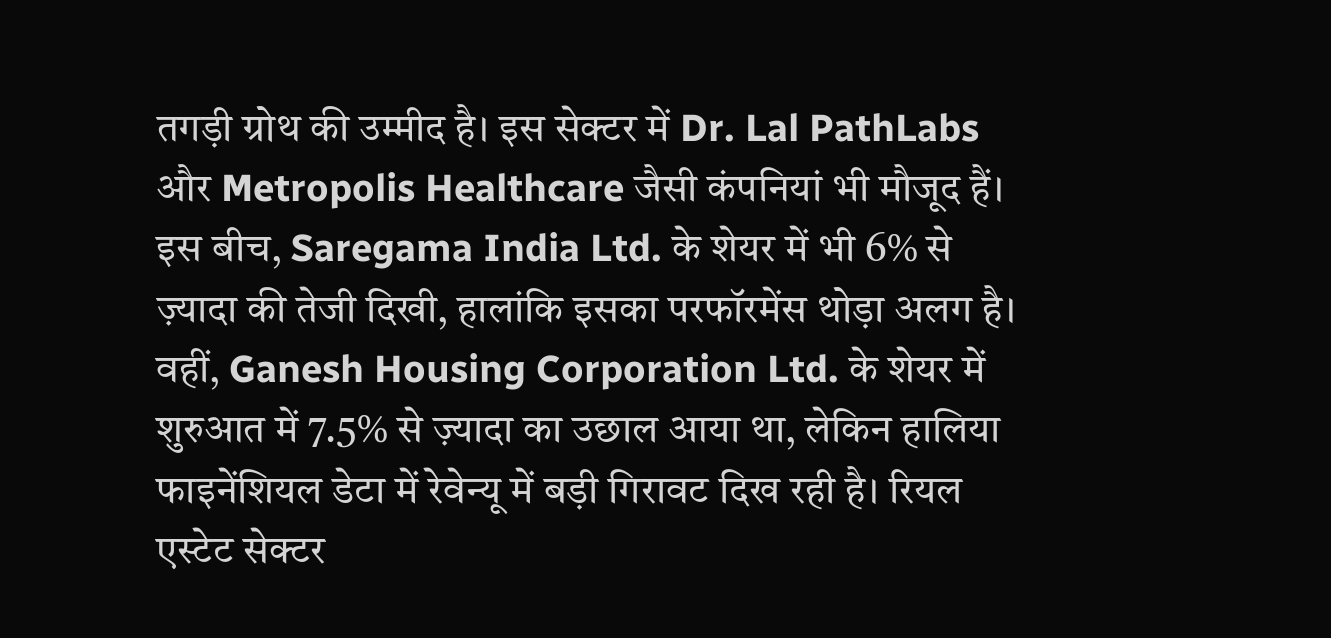तगड़ी ग्रोथ की उम्मीद है। इस सेक्टर में Dr. Lal PathLabs और Metropolis Healthcare जैसी कंपनियां भी मौजूद हैं।
इस बीच, Saregama India Ltd. के शेयर में भी 6% से ज़्यादा की तेजी दिखी, हालांकि इसका परफॉरमेंस थोड़ा अलग है। वहीं, Ganesh Housing Corporation Ltd. के शेयर में शुरुआत में 7.5% से ज़्यादा का उछाल आया था, लेकिन हालिया फाइनेंशियल डेटा में रेवेन्यू में बड़ी गिरावट दिख रही है। रियल एस्टेट सेक्टर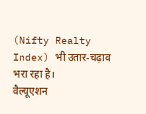(Nifty Realty Index) भी उतार-चढ़ाव भरा रहा है।
वैल्यूएशन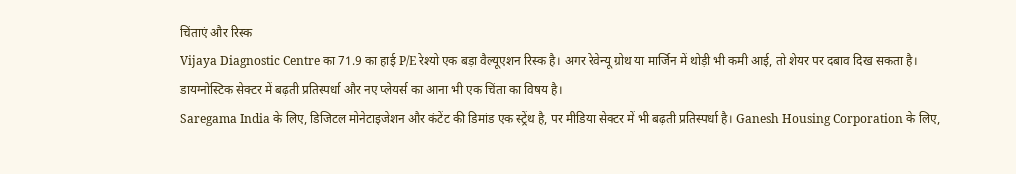चिंताएं और रिस्क
Vijaya Diagnostic Centre का 71.9 का हाई P/E रेश्यो एक बड़ा वैल्यूएशन रिस्क है। अगर रेवेन्यू ग्रोथ या मार्जिन में थोड़ी भी कमी आई, तो शेयर पर दबाव दिख सकता है। डायग्नोस्टिक सेक्टर में बढ़ती प्रतिस्पर्धा और नए प्लेयर्स का आना भी एक चिंता का विषय है।
Saregama India के लिए, डिजिटल मोनेटाइजेशन और कंटेंट की डिमांड एक स्ट्रेंथ है, पर मीडिया सेक्टर में भी बढ़ती प्रतिस्पर्धा है। Ganesh Housing Corporation के लिए,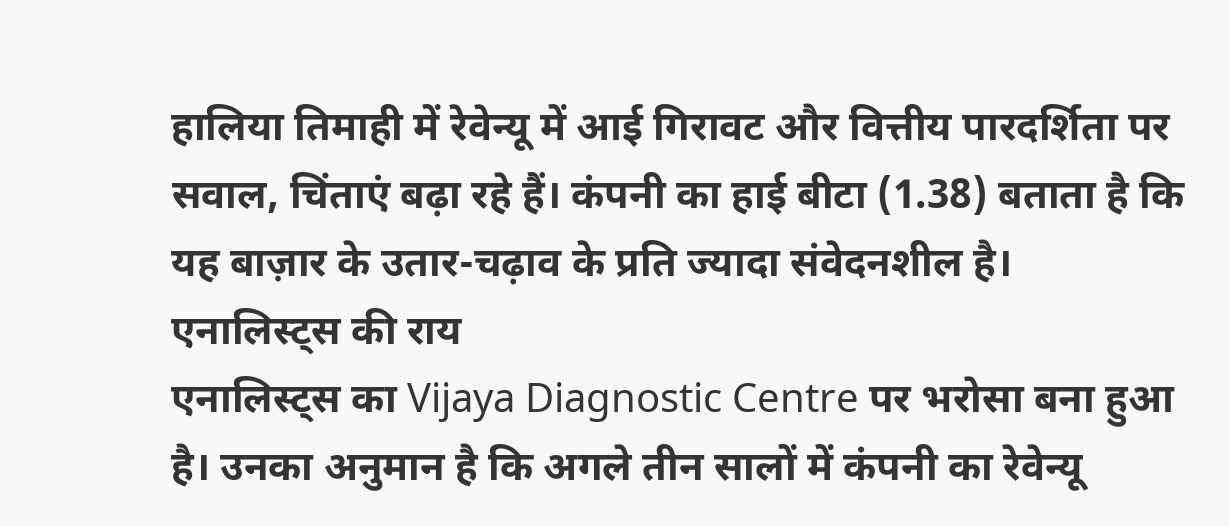हालिया तिमाही में रेवेन्यू में आई गिरावट और वित्तीय पारदर्शिता पर सवाल, चिंताएं बढ़ा रहे हैं। कंपनी का हाई बीटा (1.38) बताता है कि यह बाज़ार के उतार-चढ़ाव के प्रति ज्यादा संवेदनशील है।
एनालिस्ट्स की राय
एनालिस्ट्स का Vijaya Diagnostic Centre पर भरोसा बना हुआ है। उनका अनुमान है कि अगले तीन सालों में कंपनी का रेवेन्यू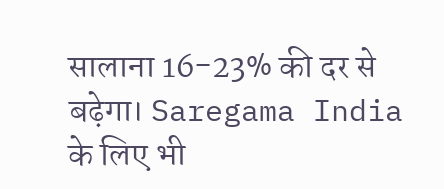सालाना 16-23% की दर से बढ़ेगा। Saregama India के लिए भी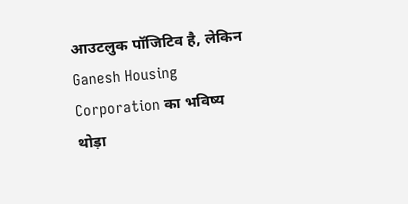आउटलुक पॉजिटिव है, लेकिन Ganesh Housing Corporation का भविष्य थोड़ा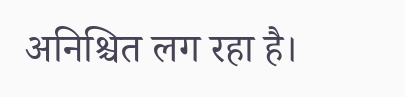अनिश्चित लग रहा है।